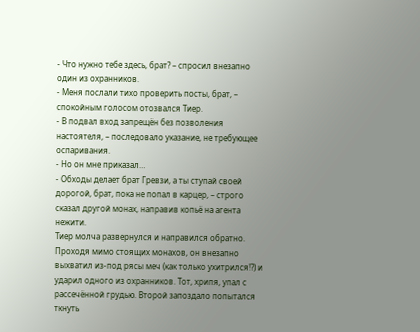- Что нужно тебе здесь, брат? – спросил внезапно один из охранников.
- Меня послали тихо проверить посты, брат, – спокойным голосом отозвался Тиер.
- В подвал вход запрещён без позволения настоятеля, – последовало указание, не требующее оспаривания.
- Но он мне приказал…
- Обходы делает брат Гревзи, а ты ступай своей дорогой, брат, пока не попал в карцер, – строго сказал другой монах, направив копьё на агента нежити.
Тиер молча развернулся и направился обратно. Проходя мимо стоящих монахов, он внезапно выхватил из-под рясы меч (как только ухитрился!?) и ударил одного из охранников. Тот, хрипя, упал с рассечённой грудью. Второй запоздало попытался ткнуть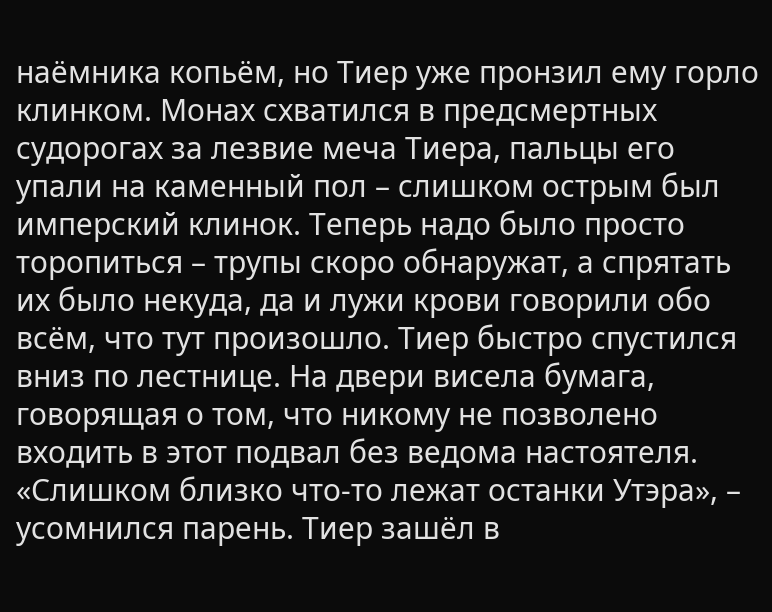наёмника копьём, но Тиер уже пронзил ему горло клинком. Монах схватился в предсмертных судорогах за лезвие меча Тиера, пальцы его упали на каменный пол – слишком острым был имперский клинок. Теперь надо было просто торопиться – трупы скоро обнаружат, а спрятать их было некуда, да и лужи крови говорили обо всём, что тут произошло. Тиер быстро спустился вниз по лестнице. На двери висела бумага, говорящая о том, что никому не позволено входить в этот подвал без ведома настоятеля. «Слишком близко что-то лежат останки Утэра», – усомнился парень. Тиер зашёл в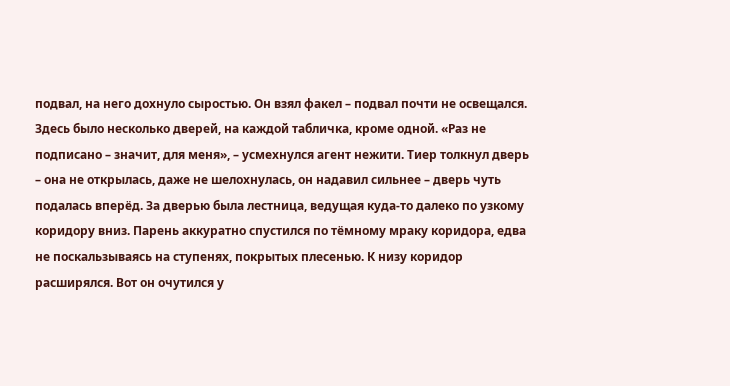подвал, на него дохнуло сыростью. Он взял факел – подвал почти не освещался. Здесь было несколько дверей, на каждой табличка, кроме одной. «Раз не подписано – значит, для меня», – усмехнулся агент нежити. Тиер толкнул дверь – она не открылась, даже не шелохнулась, он надавил сильнее – дверь чуть подалась вперёд. За дверью была лестница, ведущая куда-то далеко по узкому коридору вниз. Парень аккуратно спустился по тёмному мраку коридора, едва не поскальзываясь на ступенях, покрытых плесенью. К низу коридор расширялся. Вот он очутился у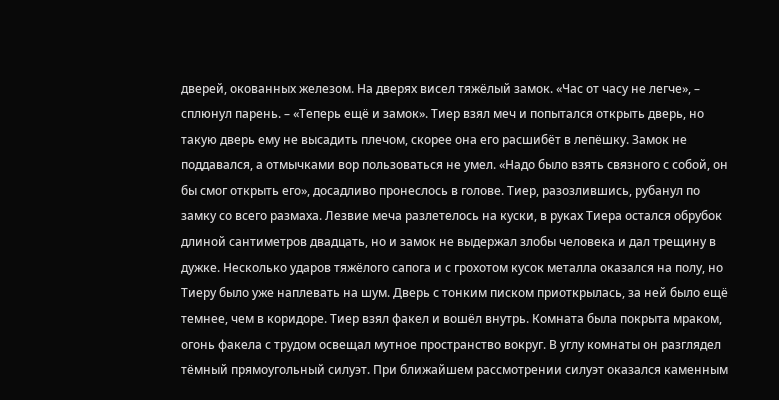дверей, окованных железом. На дверях висел тяжёлый замок. «Час от часу не легче», – сплюнул парень. – «Теперь ещё и замок». Тиер взял меч и попытался открыть дверь, но такую дверь ему не высадить плечом, скорее она его расшибёт в лепёшку. Замок не поддавался, а отмычками вор пользоваться не умел. «Надо было взять связного с собой, он бы смог открыть его», досадливо пронеслось в голове. Тиер, разозлившись, рубанул по замку со всего размаха. Лезвие меча разлетелось на куски, в руках Тиера остался обрубок длиной сантиметров двадцать, но и замок не выдержал злобы человека и дал трещину в дужке. Несколько ударов тяжёлого сапога и с грохотом кусок металла оказался на полу, но Тиеру было уже наплевать на шум. Дверь с тонким писком приоткрылась, за ней было ещё темнее, чем в коридоре. Тиер взял факел и вошёл внутрь. Комната была покрыта мраком, огонь факела с трудом освещал мутное пространство вокруг. В углу комнаты он разглядел тёмный прямоугольный силуэт. При ближайшем рассмотрении силуэт оказался каменным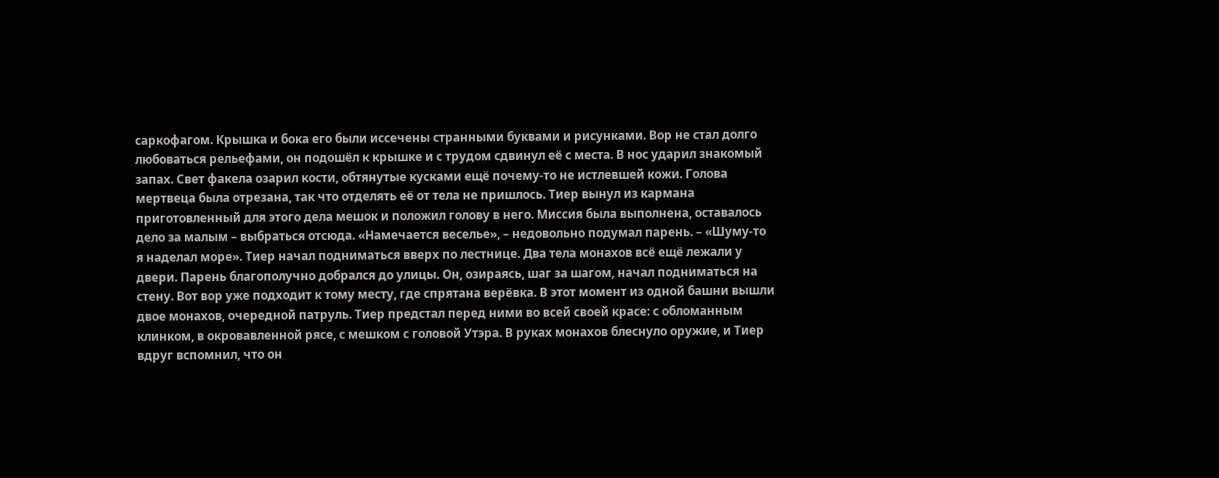саркофагом. Крышка и бока его были иссечены странными буквами и рисунками. Вор не стал долго любоваться рельефами, он подошёл к крышке и с трудом сдвинул её с места. В нос ударил знакомый запах. Свет факела озарил кости, обтянутые кусками ещё почему-то не истлевшей кожи. Голова мертвеца была отрезана, так что отделять её от тела не пришлось. Тиер вынул из кармана приготовленный для этого дела мешок и положил голову в него. Миссия была выполнена, оставалось дело за малым – выбраться отсюда. «Намечается веселье», – недовольно подумал парень. – «Шуму-то я наделал море». Тиер начал подниматься вверх по лестнице. Два тела монахов всё ещё лежали у двери. Парень благополучно добрался до улицы. Он, озираясь, шаг за шагом, начал подниматься на стену. Вот вор уже подходит к тому месту, где спрятана верёвка. В этот момент из одной башни вышли двое монахов, очередной патруль. Тиер предстал перед ними во всей своей красе: с обломанным клинком, в окровавленной рясе, с мешком с головой Утэра. В руках монахов блеснуло оружие, и Тиер вдруг вспомнил, что он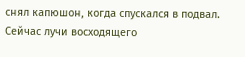снял капюшон, когда спускался в подвал. Сейчас лучи восходящего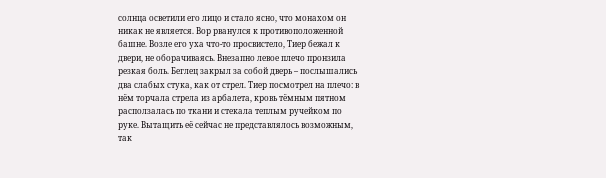солнца осветили его лицо и стало ясно, что монахом он никак не является. Вор рванулся к противоположенной башне. Возле его уха что-то просвистело, Тиер бежал к двери, не оборачиваясь. Внезапно левое плечо пронзила резкая боль. Беглец закрыл за собой дверь – послышались два слабых стука, как от стрел. Тиер посмотрел на плечо: в нём торчала стрела из арбалета, кровь тёмным пятном расползалась по ткани и стекала теплым ручейком по руке. Вытащить её сейчас не представлялось возможным, так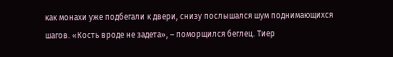как монахи уже подбегали к двери, снизу послышался шум поднимающихся шагов. «Кость вроде не задета», – поморщился беглец. Тиер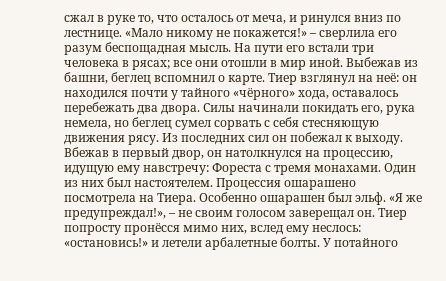сжал в руке то, что осталось от меча, и ринулся вниз по лестнице. «Мало никому не покажется!» – сверлила его разум беспощадная мысль. На пути его встали три человека в рясах; все они отошли в мир иной. Выбежав из башни, беглец вспомнил о карте. Тиер взглянул на неё: он находился почти у тайного «чёрного» хода, оставалось перебежать два двора. Силы начинали покидать его, рука немела, но беглец сумел сорвать с себя стесняющую движения рясу. Из последних сил он побежал к выходу. Вбежав в первый двор, он натолкнулся на процессию, идущую ему навстречу: Фореста с тремя монахами. Один из них был настоятелем. Процессия ошарашено посмотрела на Тиера. Особенно ошарашен был эльф. «Я же предупреждал!», – не своим голосом заверещал он. Тиер попросту пронёсся мимо них, вслед ему неслось: «остановись!» и летели арбалетные болты. У потайного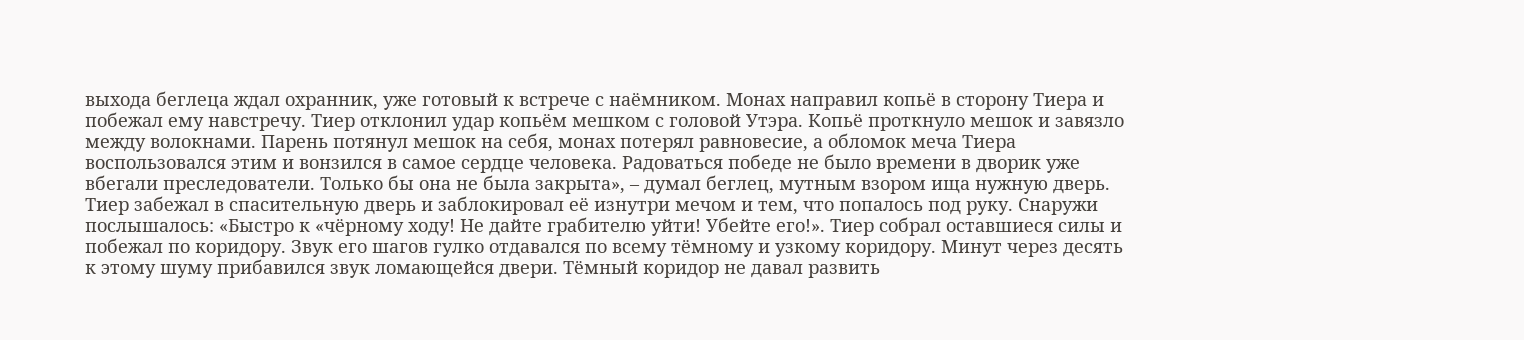выхода беглеца ждал охранник, уже готовый к встрече с наёмником. Монах направил копьё в сторону Тиера и побежал ему навстречу. Тиер отклонил удар копьём мешком с головой Утэра. Копьё проткнуло мешок и завязло между волокнами. Парень потянул мешок на себя, монах потерял равновесие, а обломок меча Тиера воспользовался этим и вонзился в самое сердце человека. Радоваться победе не было времени в дворик уже вбегали преследователи. Только бы она не была закрыта», – думал беглец, мутным взором ища нужную дверь. Тиер забежал в спасительную дверь и заблокировал её изнутри мечом и тем, что попалось под руку. Снаружи послышалось: «Быстро к «чёрному ходу! Не дайте грабителю уйти! Убейте его!». Тиер собрал оставшиеся силы и побежал по коридору. Звук его шагов гулко отдавался по всему тёмному и узкому коридору. Минут через десять к этому шуму прибавился звук ломающейся двери. Тёмный коридор не давал развить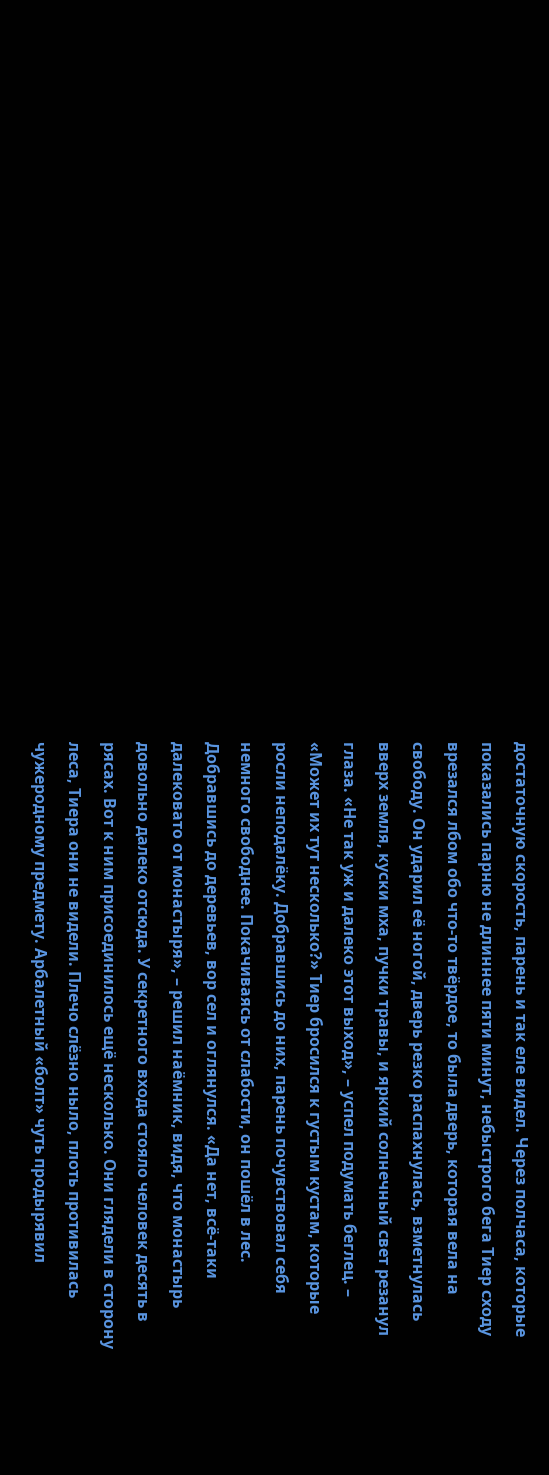достаточную скорость, парень и так еле видел. Через полчаса, которые показались парню не длиннее пяти минут, небыстрого бега Тиер сходу врезался лбом обо что-то твёрдое, то была дверь, которая вела на свободу. Он ударил её ногой, дверь резко распахнулась, взметнулась вверх земля, куски мха, пучки травы, и яркий солнечный свет резанул глаза. «Не так уж и далеко этот выход», – успел подумать беглец. – «Может их тут несколько?» Тиер бросился к густым кустам, которые росли неподалёку. Добравшись до них, парень почувствовал себя немного свободнее. Покачиваясь от слабости, он пошёл в лес. Добравшись до деревьев, вор сел и оглянулся. «Да нет, всё-таки далековато от монастыря», – решил наёмник, видя, что монастырь довольно далеко отсюда. У секретного входа стояло человек десять в рясах. Вот к ним присоединилось ещё несколько. Они глядели в сторону леса, Тиера они не видели. Плечо слёзно ныло, плоть противилась чужеродному предмету. Арбалетный «болт» чуть продырявил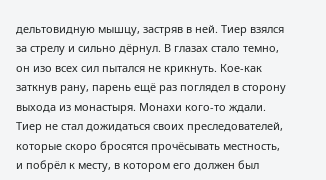дельтовидную мышцу, застряв в ней. Тиер взялся за стрелу и сильно дёрнул. В глазах стало темно, он изо всех сил пытался не крикнуть. Кое-как заткнув рану, парень ещё раз поглядел в сторону выхода из монастыря. Монахи кого-то ждали. Тиер не стал дожидаться своих преследователей, которые скоро бросятся прочёсывать местность, и побрёл к месту, в котором его должен был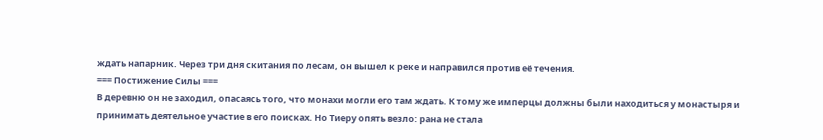ждать напарник. Через три дня скитания по лесам, он вышел к реке и направился против её течения.
=== Постижение Силы ===
В деревню он не заходил, опасаясь того, что монахи могли его там ждать. К тому же имперцы должны были находиться у монастыря и принимать деятельное участие в его поисках. Но Тиеру опять везло: рана не стала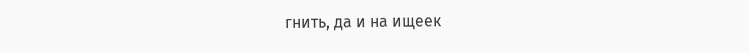гнить, да и на ищеек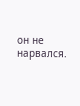он не нарвался.